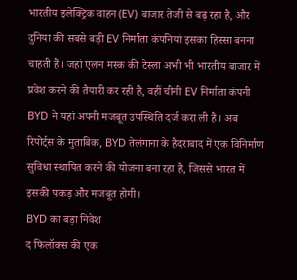भारतीय इलेक्ट्रिक वाहन (EV) बाजार तेजी से बढ़ रहा है, और दुनिया की सबसे बड़ी EV निर्माता कंपनियां इसका हिस्सा बनना चाहती हैं। जहां एलन मस्क की टेस्ला अभी भी भारतीय बाजार में प्रवेश करने की तैयारी कर रही है, वहीं चीनी EV निर्माता कंपनी BYD ने यहां अपनी मजबूत उपस्थिति दर्ज करा ली है। अब रिपोर्ट्स के मुताबिक, BYD तेलंगाना के हैदराबाद में एक विनिर्माण सुविधा स्थापित करने की योजना बना रहा है, जिससे भारत में इसकी पकड़ और मजबूत होगी।
BYD का बड़ा निवेश
द फिलॉक्स की एक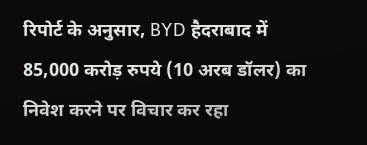रिपोर्ट के अनुसार, BYD हैदराबाद में 85,000 करोड़ रुपये (10 अरब डॉलर) का निवेश करने पर विचार कर रहा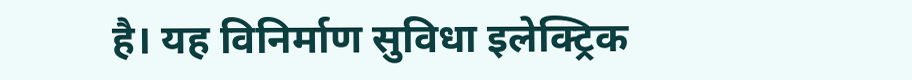है। यह विनिर्माण सुविधा इलेक्ट्रिक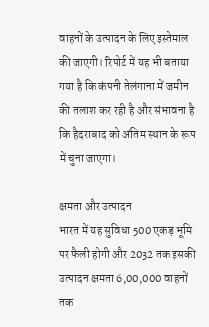वाहनों के उत्पादन के लिए इस्तेमाल की जाएगी। रिपोर्ट में यह भी बताया गया है कि कंपनी तेलंगाना में जमीन की तलाश कर रही है और संभावना है कि हैदराबाद को अंतिम स्थान के रूप में चुना जाएगा।

क्षमता और उत्पादन
भारत में यह सुविधा 500 एकड़ भूमि पर फैली होगी और 2032 तक इसकी उत्पादन क्षमता 6,00,000 वाहनों तक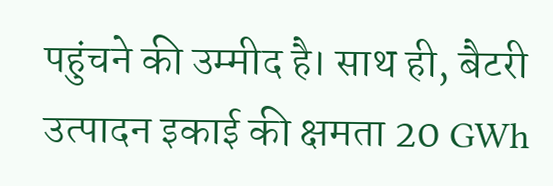पहुंचने की उम्मीद है। साथ ही, बैटरी उत्पादन इकाई की क्षमता 20 GWh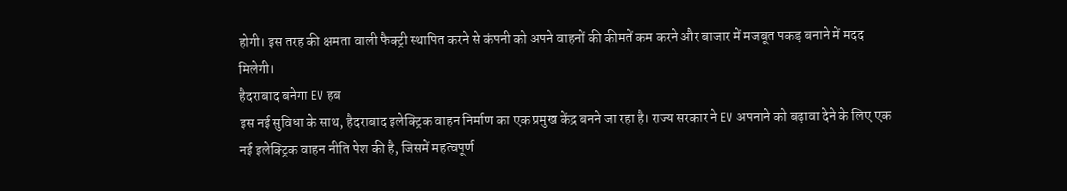होगी। इस तरह की क्षमता वाली फैक्ट्री स्थापित करने से कंपनी को अपने वाहनों की कीमतें कम करने और बाजार में मजबूत पकड़ बनाने में मदद मिलेगी।
हैदराबाद बनेगा EV हब
इस नई सुविधा के साथ, हैदराबाद इलेक्ट्रिक वाहन निर्माण का एक प्रमुख केंद्र बनने जा रहा है। राज्य सरकार ने EV अपनाने को बढ़ावा देने के लिए एक नई इलेक्ट्रिक वाहन नीति पेश की है, जिसमें महत्वपूर्ण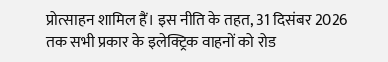प्रोत्साहन शामिल हैं। इस नीति के तहत, 31 दिसंबर 2026 तक सभी प्रकार के इलेक्ट्रिक वाहनों को रोड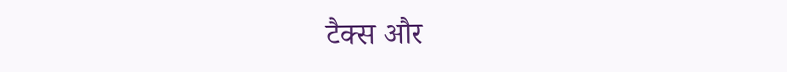टैक्स और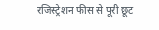रजिस्ट्रेशन फीस से पूरी छूट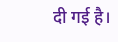दी गई है।